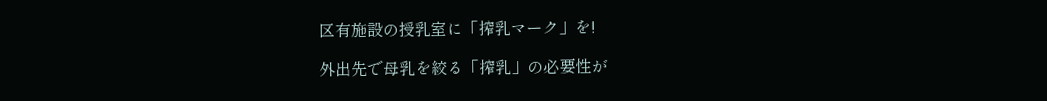区有施設の授乳室に「搾乳マーク」を!

外出先で母乳を絞る「搾乳」の必要性が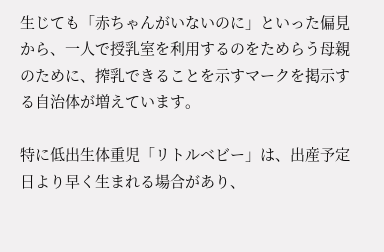生じても「赤ちゃんがいないのに」といった偏見から、一人で授乳室を利用するのをためらう母親のために、搾乳できることを示すマークを掲示する自治体が増えています。

特に低出生体重児「リトルベビー」は、出産予定日より早く生まれる場合があり、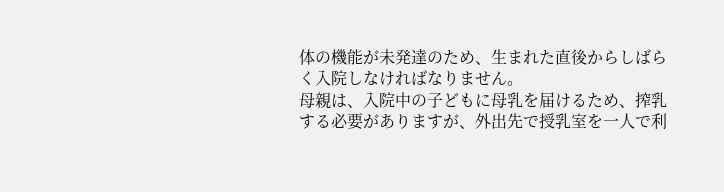体の機能が未発達のため、生まれた直後からしばらく入院しなければなりません。
母親は、入院中の子どもに母乳を届けるため、搾乳する必要がありますが、外出先で授乳室を一人で利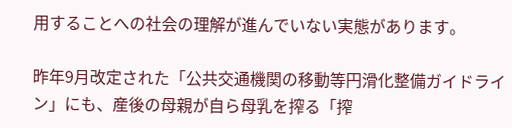用することへの社会の理解が進んでいない実態があります。

昨年9月改定された「公共交通機関の移動等円滑化整備ガイドライン」にも、産後の母親が自ら母乳を搾る「搾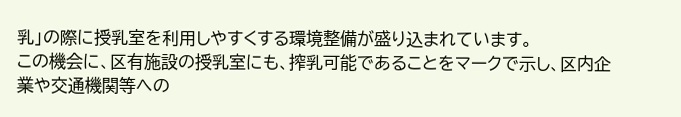乳」の際に授乳室を利用しやすくする環境整備が盛り込まれています。
この機会に、区有施設の授乳室にも、搾乳可能であることをマークで示し、区内企業や交通機関等への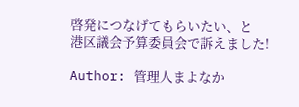啓発につなげてもらいたい、と
港区議会予算委員会で訴えました!

Author: 管理人まよなか